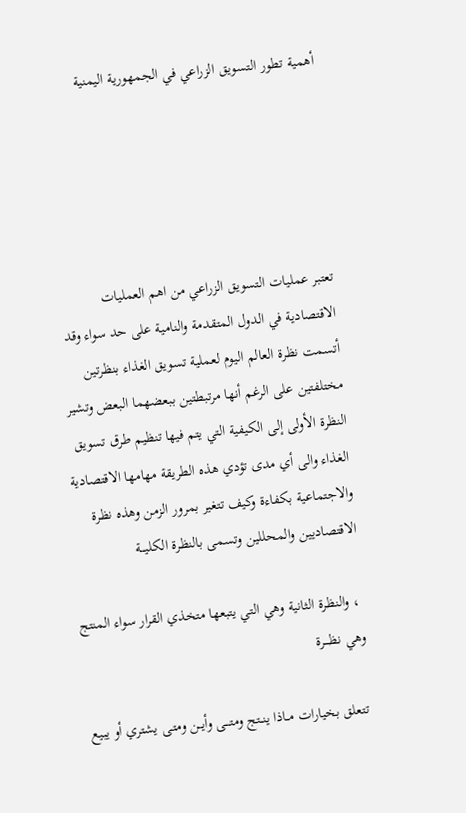أهمية تطور التسويق الزراعي في الجمهورية اليمنية





تعتبر عمليات التسويق الزراعي من اهم العمليات الاقتصادية في الدول المتقدمة والنامية على حد سواء وقد أتسمت نظرة العالم اليوم لعملية تسويق الغذاء بنظرتين مختلفتين على الرغم أنها مرتبطتين ببعضهما البعض وتشير النظرة الأولى إلى الكيفية التي يتم فيها تنظيم طرق تسويق الغذاء والى أي مدى تؤدي هذه الطريقة مهامها الاقتصادية والاجتماعية بكفاءة وكيف تتغير بمرور الزمن وهذه نظرة الاقتصاديين والمحللين وتسمى بالنظرة الكليـــة

 ، والنظرة الثانية وهي التي يتبعها متخذي القرار سواء المنتج وهي نظــــرة

 تتعلق بخيارات مــاذا ينــتج ومتـــى وأيــن ومتـى يشتري أو يبيع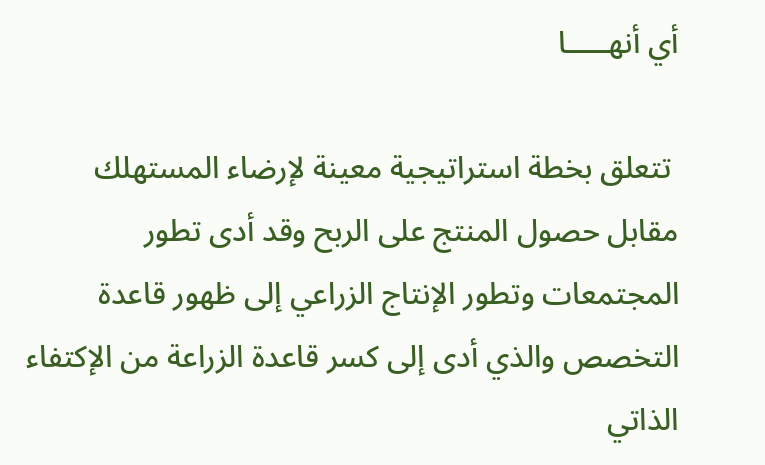أي أنهـــــا

 تتعلق بخطة استراتيجية معينة لإرضاء المستهلك مقابل حصول المنتج على الربح وقد أدى تطور المجتمعات وتطور الإنتاج الزراعي إلى ظهور قاعدة التخصص والذي أدى إلى كسر قاعدة الزراعة من الإكتفاء الذاتي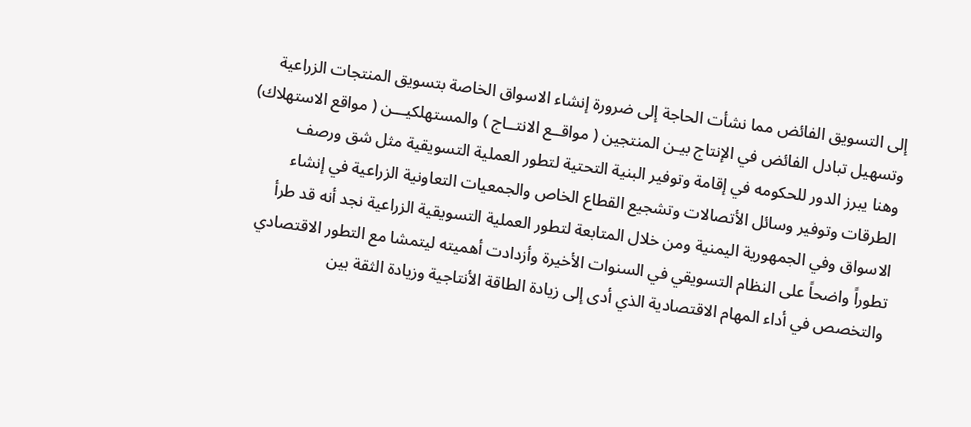إلى التسويق الفائض مما نشأت الحاجة إلى ضرورة إنشاء الاسواق الخاصة بتسويق المنتجات الزراعية وتسهيل تبادل الفائض في الإنتاج بيـن المنتجين ( مواقــع الانتــاج ) والمستهلكيـــن ( مواقع الاستهلاك) وهنا يبرز الدور للحكومه في إقامة وتوفير البنية التحتية لتطور العملية التسويقية مثل شق ورصف الطرقات وتوفير وسائل الأتصالات وتشجيع القطاع الخاص والجمعيات التعاونية الزراعية في إنشاء الاسواق وفي الجمهورية اليمنية ومن خلال المتابعة لتطور العملية التسويقية الزراعية نجد أنه قد طرأ تطوراً واضحاً على النظام التسويقي في السنوات الأخيرة وأزدادت أهميته ليتمشا مع التطور الاقتصادي والتخصص في أداء المهام الاقتصادية الذي أدى إلى زيادة الطاقة الأنتاجية وزيادة الثقة بين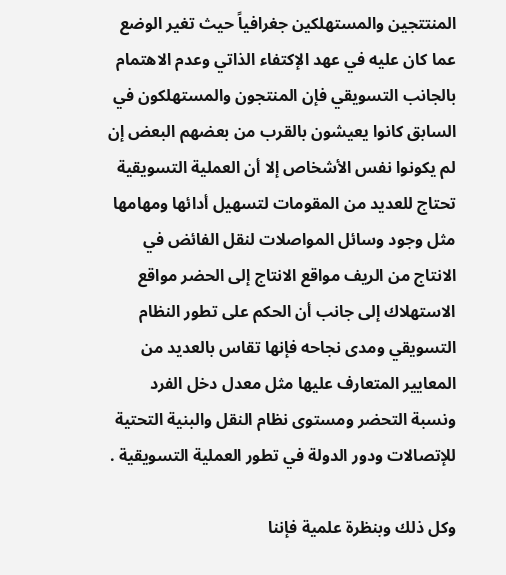المنتتجين والمستهلكين جغرافياً حيث تغير الوضع عما كان عليه في عهد الإكتفاء الذاتي وعدم الاهتمام بالجانب التسويقي فإن المنتجون والمستهلكون في السابق كانوا يعيشون بالقرب من بعضهم البعض إن لم يكونوا نفس الأشخاص إلا أن العملية التسويقية تحتاج للعديد من المقومات لتسهيل أدائها ومهامها مثل وجود وسائل المواصلات لنقل الفائض في  الانتاج من الريف مواقع الانتاج إلى الحضر مواقع الاستهلاك إلى جانب أن الحكم على تطور النظام التسويقي ومدى نجاحه فإنها تقاس بالعديد من المعايير المتعارف عليها مثل معدل دخل الفرد ونسبة التحضر ومستوى نظام النقل والبنية التحتية للإتصالات ودور الدولة في تطور العملية التسويقية .

وكل ذلك وبنظرة علمية فإننا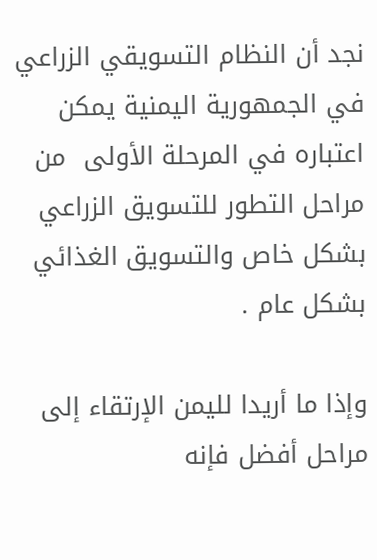نجد أن النظام التسويقي الزراعي في الجمهورية اليمنية يمكن اعتباره في المرحلة الأولى  من مراحل التطور للتسويق الزراعي بشكل خاص والتسويق الغذائي بشكل عام .

وإذا ما أريدا لليمن الإرتقاء إلى مراحل أفضل فإنه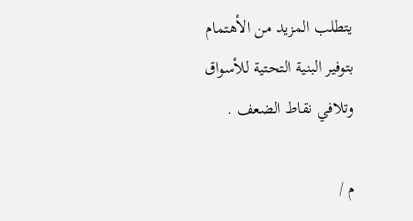يتطلب المزيد من الأهتمام بتوفير البنية التحتية للأسواق وتلافي نقاط الضعف .

م /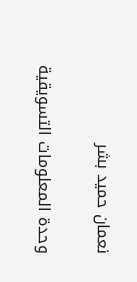نعمان حميد بشر

وحدة المعلومات التسويقية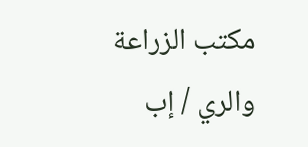مكتب الزراعة والري / إب